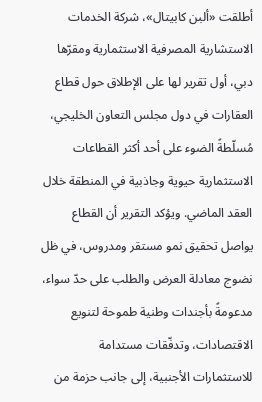أطلقت «ألبن كابيتال»، شركة الخدمات الاستشارية المصرفية الاستثمارية ومقرّها دبي، أول تقرير لها على الإطلاق حول قطاع العقارات في دول مجلس التعاون الخليجي، مُسلّطةً الضوء على أحد أكثر القطاعات الاستثمارية حيوية وجاذبية في المنطقة خلال العقد الماضي. ويؤكد التقرير أن القطاع يواصل تحقيق نمو مستقر ومدروس، في ظل نضوج معادلة العرض والطلب على حدّ سواء، مدعومةً بأجندات وطنية طموحة لتنويع الاقتصادات، وتدفّقات مستدامة للاستثمارات الأجنبية، إلى جانب حزمة من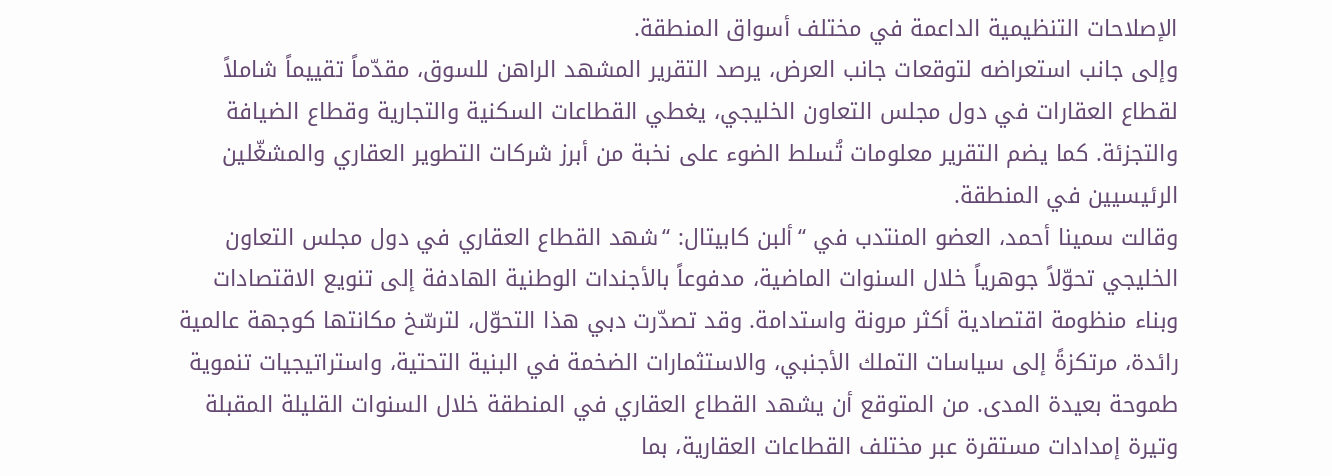الإصلاحات التنظيمية الداعمة في مختلف أسواق المنطقة.
وإلى جانب استعراضه لتوقعات جانب العرض، يرصد التقرير المشهد الراهن للسوق، مقدّماً تقييماً شاملاً لقطاع العقارات في دول مجلس التعاون الخليجي، يغطي القطاعات السكنية والتجارية وقطاع الضيافة والتجزئة. كما يضم التقرير معلومات تُسلط الضوء على نخبة من أبرز شركات التطوير العقاري والمشغّلين الرئيسيين في المنطقة.
وقالت سمينا أحمد، العضو المنتدب في “ألبن كابيتال: “شهد القطاع العقاري في دول مجلس التعاون الخليجي تحوّلاً جوهرياً خلال السنوات الماضية، مدفوعاً بالأجندات الوطنية الهادفة إلى تنويع الاقتصادات وبناء منظومة اقتصادية أكثر مرونة واستدامة. وقد تصدّرت دبي هذا التحوّل، لترسّخ مكانتها كوجهة عالمية رائدة، مرتكزةً إلى سياسات التملك الأجنبي، والاستثمارات الضخمة في البنية التحتية، واستراتيجيات تنموية طموحة بعيدة المدى. من المتوقع أن يشهد القطاع العقاري في المنطقة خلال السنوات القليلة المقبلة وتيرة إمدادات مستقرة عبر مختلف القطاعات العقارية، بما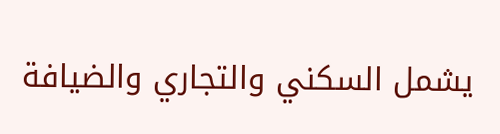يشمل السكني والتجاري والضيافة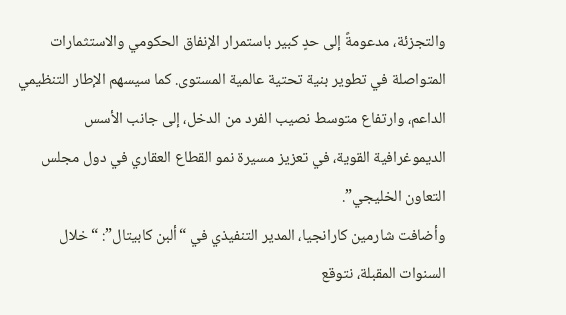والتجزئة، مدعومةً إلى حدٍ كبير باستمرار الإنفاق الحكومي والاستثمارات المتواصلة في تطوير بنية تحتية عالمية المستوى. كما سيسهم الإطار التنظيمي الداعم، وارتفاع متوسط نصيب الفرد من الدخل، إلى جانب الأسس الديموغرافية القوية، في تعزيز مسيرة نمو القطاع العقاري في دول مجلس التعاون الخليجي”.
وأضافت شارمين كارانجيا، المدير التنفيذي في “ألبن كابيتال”: “خلال السنوات المقبلة، نتوقع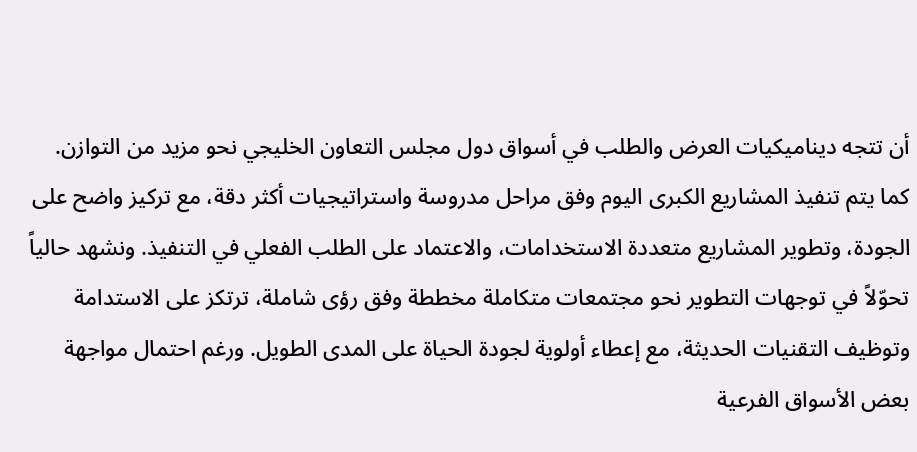أن تتجه ديناميكيات العرض والطلب في أسواق دول مجلس التعاون الخليجي نحو مزيد من التوازن. كما يتم تنفيذ المشاريع الكبرى اليوم وفق مراحل مدروسة واستراتيجيات أكثر دقة، مع تركيز واضح على الجودة، وتطوير المشاريع متعددة الاستخدامات، والاعتماد على الطلب الفعلي في التنفيذ. ونشهد حالياً تحوّلاً في توجهات التطوير نحو مجتمعات متكاملة مخططة وفق رؤى شاملة، ترتكز على الاستدامة وتوظيف التقنيات الحديثة، مع إعطاء أولوية لجودة الحياة على المدى الطويل. ورغم احتمال مواجهة بعض الأسواق الفرعية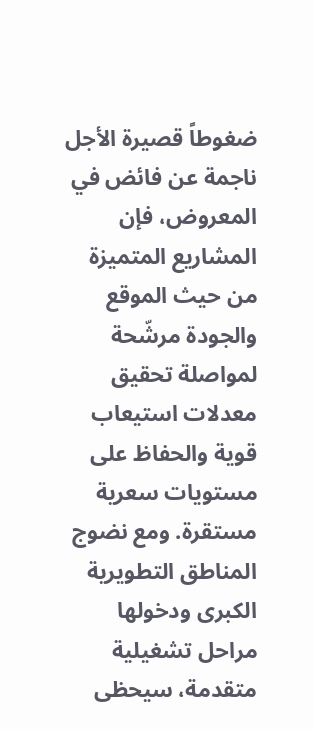ضغوطاً قصيرة الأجل ناجمة عن فائض في المعروض، فإن المشاريع المتميزة من حيث الموقع والجودة مرشّحة لمواصلة تحقيق معدلات استيعاب قوية والحفاظ على مستويات سعرية مستقرة. ومع نضوج المناطق التطويرية الكبرى ودخولها مراحل تشغيلية متقدمة، سيحظى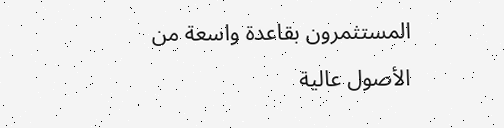المستثمرون بقاعدة واسعة من الأصول عالية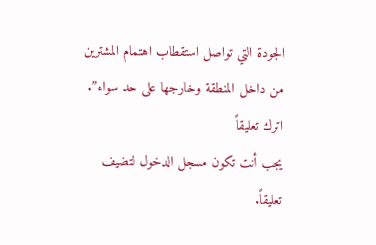الجودة التي تواصل استقطاب اهتمام المشترين من داخل المنطقة وخارجها على حد سواء”.
اترك تعليقاً
يجب أنت تكون مسجل الدخول لتضيف تعليقاً.